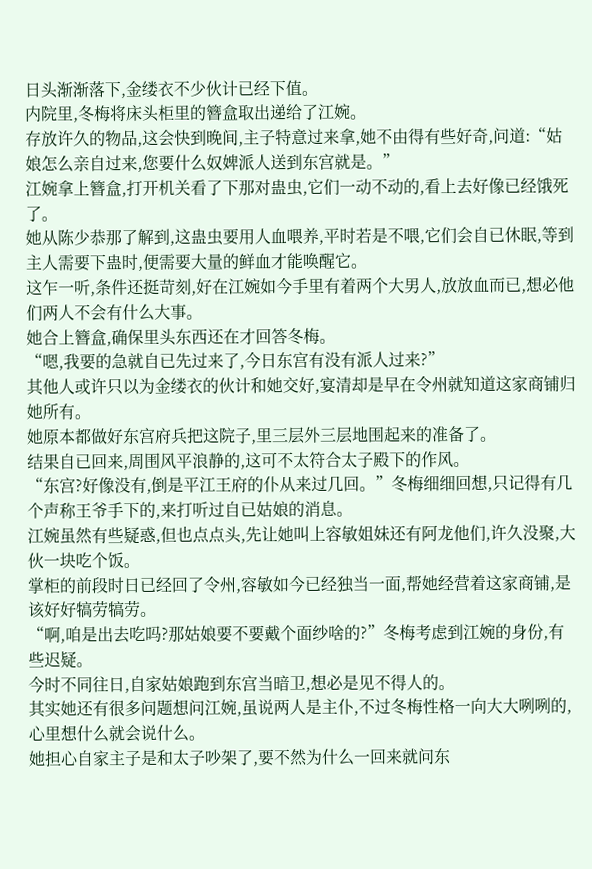日头渐渐落下,金缕衣不少伙计已经下值。
内院里,冬梅将床头柜里的簪盒取出递给了江婉。
存放许久的物品,这会快到晚间,主子特意过来拿,她不由得有些好奇,问道:“姑娘怎么亲自过来,您要什么奴婢派人送到东宫就是。”
江婉拿上簪盒,打开机关看了下那对蛊虫,它们一动不动的,看上去好像已经饿死了。
她从陈少恭那了解到,这蛊虫要用人血喂养,平时若是不喂,它们会自已休眠,等到主人需要下蛊时,便需要大量的鲜血才能唤醒它。
这乍一听,条件还挺苛刻,好在江婉如今手里有着两个大男人,放放血而已,想必他们两人不会有什么大事。
她合上簪盒,确保里头东西还在才回答冬梅。
“嗯,我要的急就自已先过来了,今日东宫有没有派人过来?”
其他人或许只以为金缕衣的伙计和她交好,宴清却是早在令州就知道这家商铺归她所有。
她原本都做好东宫府兵把这院子,里三层外三层地围起来的准备了。
结果自已回来,周围风平浪静的,这可不太符合太子殿下的作风。
“东宫?好像没有,倒是平江王府的仆从来过几回。”冬梅细细回想,只记得有几个声称王爷手下的,来打听过自已姑娘的消息。
江婉虽然有些疑惑,但也点点头,先让她叫上容敏姐妹还有阿龙他们,许久没聚,大伙一块吃个饭。
掌柜的前段时日已经回了令州,容敏如今已经独当一面,帮她经营着这家商铺,是该好好犒劳犒劳。
“啊,咱是出去吃吗?那姑娘要不要戴个面纱啥的?”冬梅考虑到江婉的身份,有些迟疑。
今时不同往日,自家姑娘跑到东宫当暗卫,想必是见不得人的。
其实她还有很多问题想问江婉,虽说两人是主仆,不过冬梅性格一向大大咧咧的,心里想什么就会说什么。
她担心自家主子是和太子吵架了,要不然为什么一回来就问东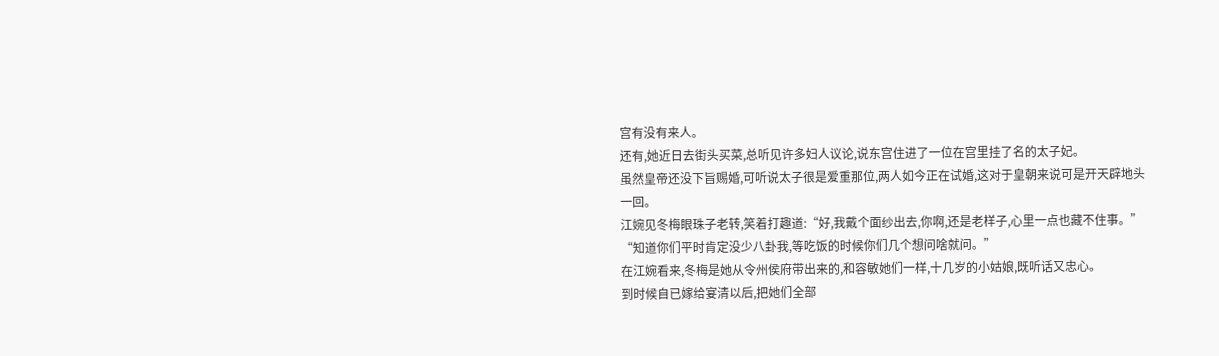宫有没有来人。
还有,她近日去街头买菜,总听见许多妇人议论,说东宫住进了一位在宫里挂了名的太子妃。
虽然皇帝还没下旨赐婚,可听说太子很是爱重那位,两人如今正在试婚,这对于皇朝来说可是开天辟地头一回。
江婉见冬梅眼珠子老转,笑着打趣道:“好,我戴个面纱出去,你啊,还是老样子,心里一点也藏不住事。”
“知道你们平时肯定没少八卦我,等吃饭的时候你们几个想问啥就问。”
在江婉看来,冬梅是她从令州侯府带出来的,和容敏她们一样,十几岁的小姑娘,既听话又忠心。
到时候自已嫁给宴清以后,把她们全部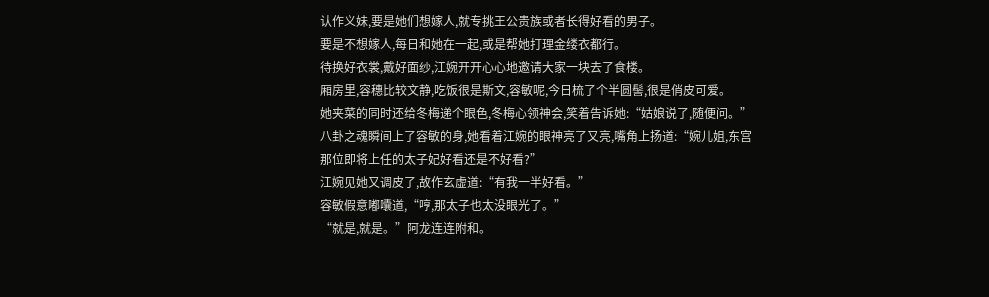认作义妹,要是她们想嫁人,就专挑王公贵族或者长得好看的男子。
要是不想嫁人,每日和她在一起,或是帮她打理金缕衣都行。
待换好衣裳,戴好面纱,江婉开开心心地邀请大家一块去了食楼。
厢房里,容穗比较文静,吃饭很是斯文,容敏呢,今日梳了个半圆髻,很是俏皮可爱。
她夹菜的同时还给冬梅递个眼色,冬梅心领神会,笑着告诉她:“姑娘说了,随便问。”
八卦之魂瞬间上了容敏的身,她看着江婉的眼神亮了又亮,嘴角上扬道:“婉儿姐,东宫那位即将上任的太子妃好看还是不好看?”
江婉见她又调皮了,故作玄虚道:“有我一半好看。”
容敏假意嘟囔道,“哼,那太子也太没眼光了。”
“就是,就是。”阿龙连连附和。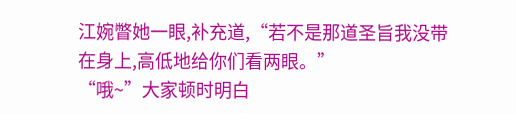江婉瞥她一眼,补充道,“若不是那道圣旨我没带在身上,高低地给你们看两眼。”
“哦~”大家顿时明白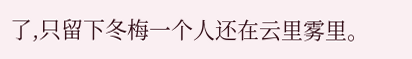了,只留下冬梅一个人还在云里雾里。